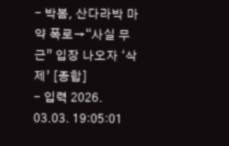- 박봄, 산다라박 마약 폭로→“사실 무근” 입장 나오자 ‘삭제’ [종합]
- 입력 2026. 03.03. 19:05:01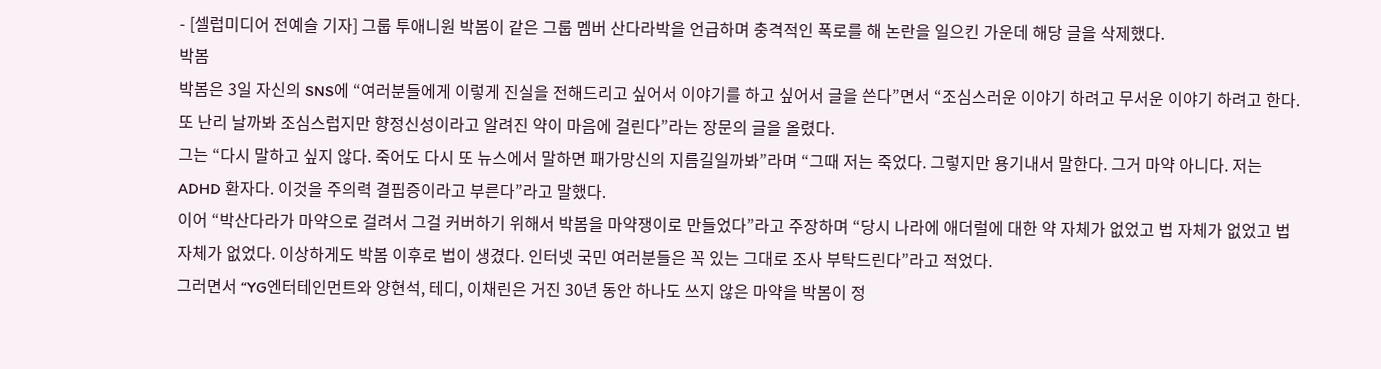- [셀럽미디어 전예슬 기자] 그룹 투애니원 박봄이 같은 그룹 멤버 산다라박을 언급하며 충격적인 폭로를 해 논란을 일으킨 가운데 해당 글을 삭제했다.
박봄
박봄은 3일 자신의 SNS에 “여러분들에게 이렇게 진실을 전해드리고 싶어서 이야기를 하고 싶어서 글을 쓴다”면서 “조심스러운 이야기 하려고 무서운 이야기 하려고 한다. 또 난리 날까봐 조심스럽지만 향정신성이라고 알려진 약이 마음에 걸린다”라는 장문의 글을 올렸다.
그는 “다시 말하고 싶지 않다. 죽어도 다시 또 뉴스에서 말하면 패가망신의 지름길일까봐”라며 “그때 저는 죽었다. 그렇지만 용기내서 말한다. 그거 마약 아니다. 저는 ADHD 환자다. 이것을 주의력 결핍증이라고 부른다”라고 말했다.
이어 “박산다라가 마약으로 걸려서 그걸 커버하기 위해서 박봄을 마약쟁이로 만들었다”라고 주장하며 “당시 나라에 애더럴에 대한 약 자체가 없었고 법 자체가 없었고 법 자체가 없었다. 이상하게도 박봄 이후로 법이 생겼다. 인터넷 국민 여러분들은 꼭 있는 그대로 조사 부탁드린다”라고 적었다.
그러면서 “YG엔터테인먼트와 양현석, 테디, 이채린은 거진 30년 동안 하나도 쓰지 않은 마약을 박봄이 정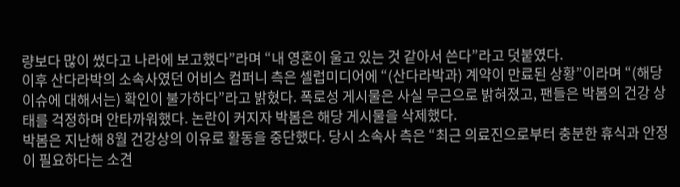량보다 많이 썼다고 나라에 보고했다”라며 “내 영혼이 울고 있는 것 같아서 쓴다”라고 덧붙였다.
이후 산다라박의 소속사였던 어비스 컴퍼니 측은 셀럽미디어에 “(산다라박과) 계약이 만료된 상황”이라며 “(해당 이슈에 대해서는) 확인이 불가하다”라고 밝혔다. 폭로성 게시물은 사실 무근으로 밝혀졌고, 팬들은 박봄의 건강 상태를 걱정하며 안타까워했다. 논란이 커지자 박봄은 해당 게시물을 삭제했다.
박봄은 지난해 8월 건강상의 이유로 활동을 중단했다. 당시 소속사 측은 “최근 의료진으로부터 충분한 휴식과 안정이 필요하다는 소견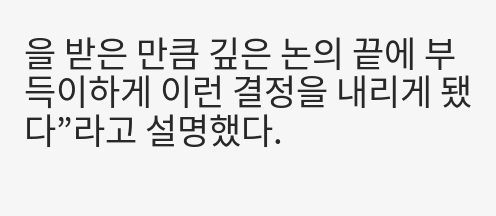을 받은 만큼 깊은 논의 끝에 부득이하게 이런 결정을 내리게 됐다”라고 설명했다.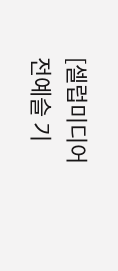[셀럽미디어 전예슬 기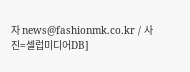자 news@fashionmk.co.kr / 사진=셀럽미디어DB]